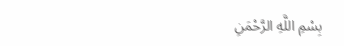بِسْمِ اللَّهِ الرَّحْمَنِ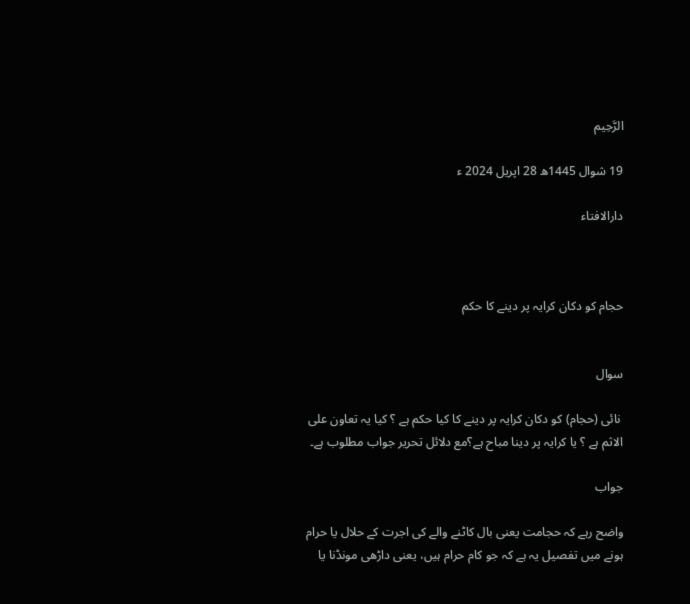الرَّحِيم

19 شوال 1445ھ 28 اپریل 2024 ء

دارالافتاء



حجام کو دکان کرایہ پر دینے کا حکم


سوال

 نائی (حجام) کو دکان کرایہ پر دینے کا کیا حکم ہے ؟ کیا یہ تعاون علی الاثم ہے ؟ یا کرایہ پر دینا مباح ہے؟مع دلائل تحریر جواب مطلوب ہے۔

جواب

واضح رہے کہ حجامت یعنی بال کاٹنے والے کی اجرت کے حلال یا حرام ہونے میں تفصیل یہ ہے کہ جو کام حرام ہیں، یعنی داڑھی مونڈنا یا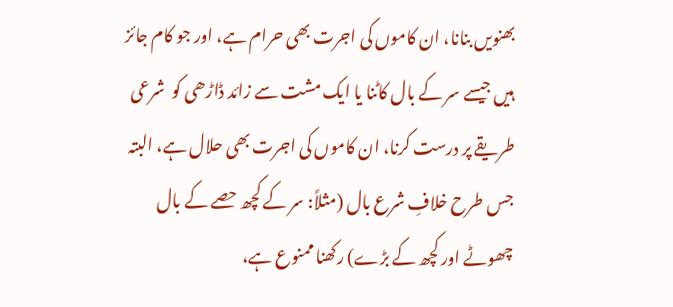بھنویں بنانا، ان کاموں کی اجرت بھی حرام ہے، اور جو کام جائز ہیں جیسے سر کے بال کاٹنا یا ایک مشت سے زائد ڈاڑھی کو  شرعی طریقے پر درست کرنا، ان کاموں کی اجرت بھی حلال ہے، البتہ جس طرح خلافِ شرع بال (مثلاً: سر کے کچھ حصے کے بال چھوٹے اور کچھ کے بڑے) رکھنا ممنوع ہے،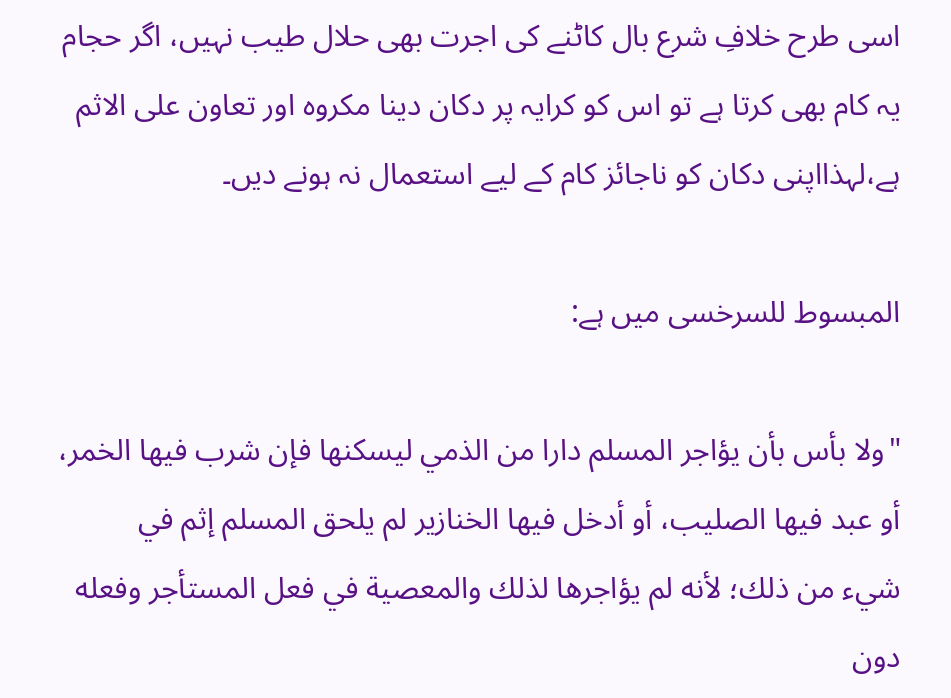اسی طرح خلافِ شرع بال کاٹنے کی اجرت بھی حلال طیب نہیں، اگر حجام یہ کام بھی کرتا ہے تو اس کو کرایہ پر دکان دینا مکروہ اور تعاون علی الاثم ہے،لہذااپنی دکان کو ناجائز کام کے لیے استعمال نہ ہونے دیں۔

المبسوط للسرخسی میں ہے:

"ولا بأس بأن يؤاجر المسلم ‌دارا ‌من ‌الذمي ليسكنها فإن شرب فيها الخمر، أو عبد فيها الصليب، أو أدخل فيها الخنازير لم يلحق المسلم إثم في شيء ‌من ذلك؛ لأنه لم يؤاجرها لذلك والمعصية في فعل المستأجر وفعله دون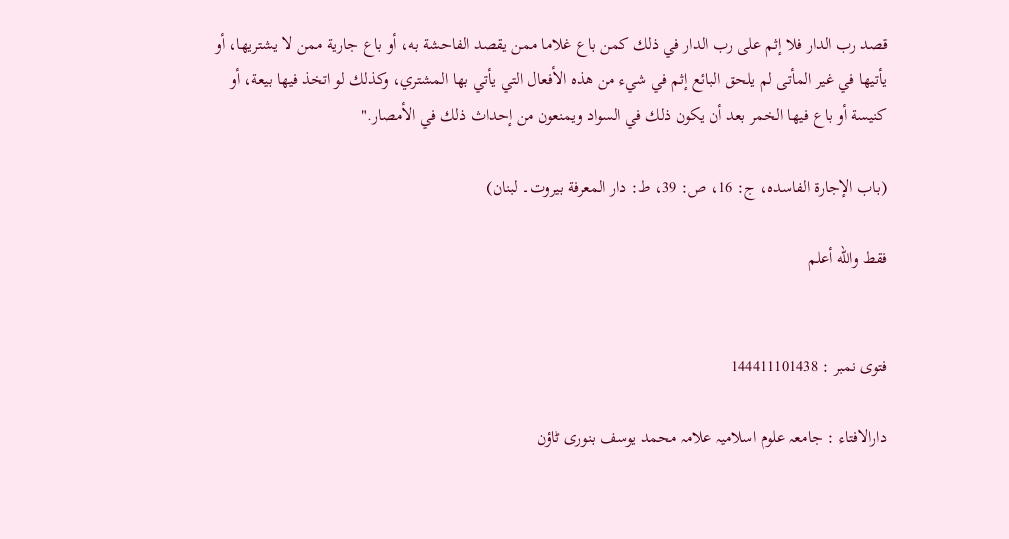قصد رب الدار فلا إثم على رب الدار في ذلك كمن باع غلاما ممن يقصد الفاحشة به، أو باع جارية ممن لا يشتريها، أو يأتيها في غير المأتى لم يلحق البائع إثم في شيء ‌من هذه الأفعال التي يأتي بها المشتري، وكذلك لو اتخذ فيها بيعة، أو كنيسة أو باع فيها الخمر بعد أن يكون ذلك في السواد ويمنعون ‌من إحداث ذلك في الأمصار."

(باب الإجارة الفاسده، ج: 16، ص: 39، ط: دار المعرفة بيروت۔ لبنان)

فقط والله أعلم


فتوی نمبر : 144411101438

دارالافتاء : جامعہ علوم اسلامیہ علامہ محمد یوسف بنوری ٹاؤن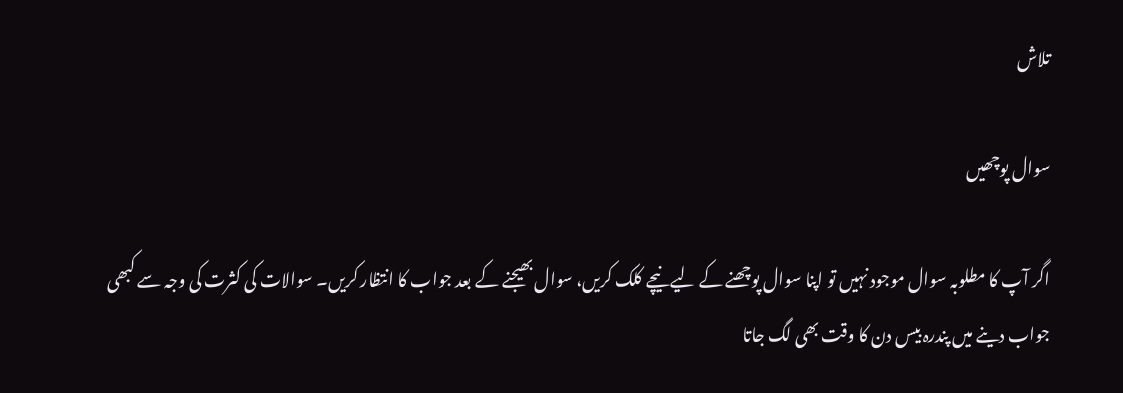تلاش

سوال پوچھیں

اگر آپ کا مطلوبہ سوال موجود نہیں تو اپنا سوال پوچھنے کے لیے نیچے کلک کریں، سوال بھیجنے کے بعد جواب کا انتظار کریں۔ سوالات کی کثرت کی وجہ سے کبھی جواب دینے میں پندرہ بیس دن کا وقت بھی لگ جاتا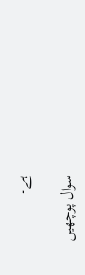ہے۔

سوال پوچھیں